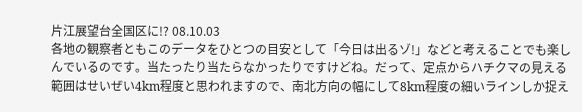片江展望台全国区に!? 08.10.03
各地の観察者ともこのデータをひとつの目安として「今日は出るゾ!」などと考えることでも楽しんでいるのです。当たったり当たらなかったりですけどね。だって、定点からハチクマの見える範囲はせいぜい4km程度と思われますので、南北方向の幅にして8km程度の細いラインしか捉え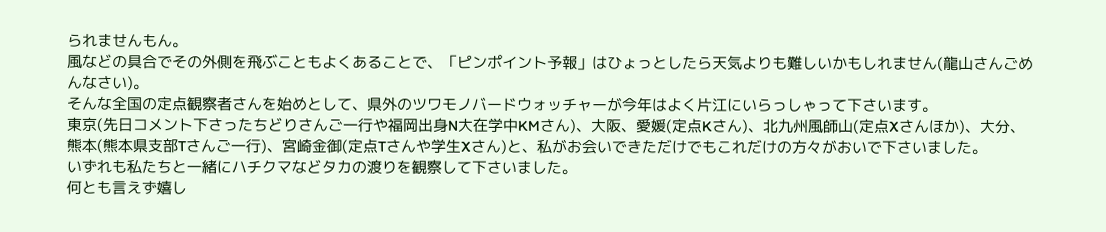られませんもん。
風などの具合でその外側を飛ぶこともよくあることで、「ピンポイント予報」はひょっとしたら天気よりも難しいかもしれません(龍山さんごめんなさい)。
そんな全国の定点観察者さんを始めとして、県外のツワモノバードウォッチャーが今年はよく片江にいらっしゃって下さいます。
東京(先日コメント下さったちどりさんご一行や福岡出身N大在学中KMさん)、大阪、愛媛(定点Kさん)、北九州風師山(定点Xさんほか)、大分、熊本(熊本県支部Tさんご一行)、宮崎金御(定点Tさんや学生Xさん)と、私がお会いできただけでもこれだけの方々がおいで下さいました。
いずれも私たちと一緒にハチクマなどタカの渡りを観察して下さいました。
何とも言えず嬉し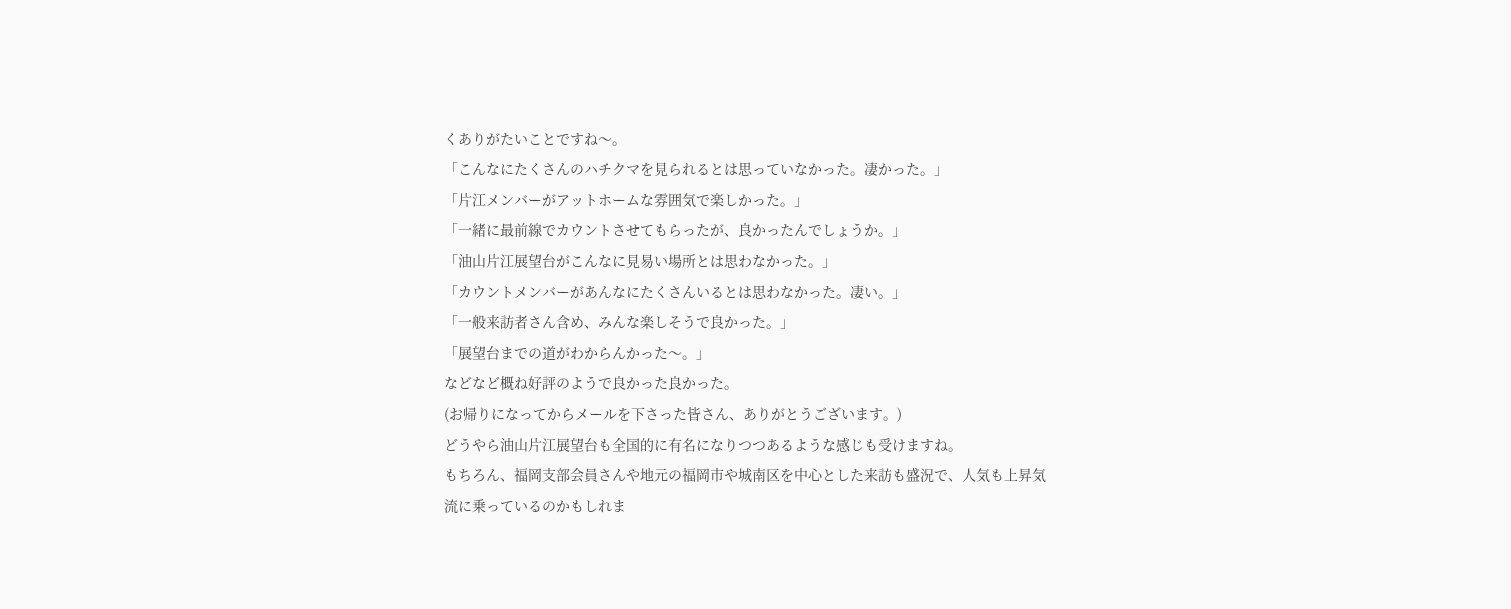くありがたいことですね〜。
「こんなにたくさんのハチクマを見られるとは思っていなかった。凄かった。」
「片江メンバーがアットホームな雰囲気で楽しかった。」
「一緒に最前線でカウントさせてもらったが、良かったんでしょうか。」
「油山片江展望台がこんなに見易い場所とは思わなかった。」
「カウントメンバーがあんなにたくさんいるとは思わなかった。凄い。」
「一般来訪者さん含め、みんな楽しそうで良かった。」
「展望台までの道がわからんかった〜。」
などなど概ね好評のようで良かった良かった。
(お帰りになってからメールを下さった皆さん、ありがとうございます。)
どうやら油山片江展望台も全国的に有名になりつつあるような感じも受けますね。
もちろん、福岡支部会員さんや地元の福岡市や城南区を中心とした来訪も盛況で、人気も上昇気流に乗っているのかもしれま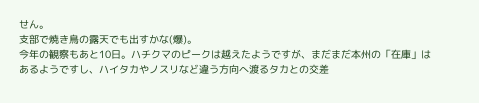せん。
支部で焼き鳥の露天でも出すかな(爆)。
今年の観察もあと10日。ハチクマのピークは越えたようですが、まだまだ本州の「在庫」はあるようですし、ハイタカやノスリなど違う方向へ渡るタカとの交差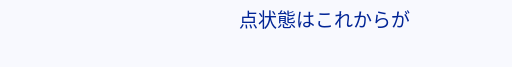点状態はこれからが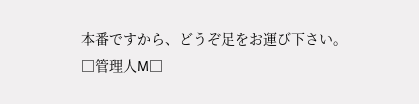本番ですから、どうぞ足をお運び下さい。
□管理人M□